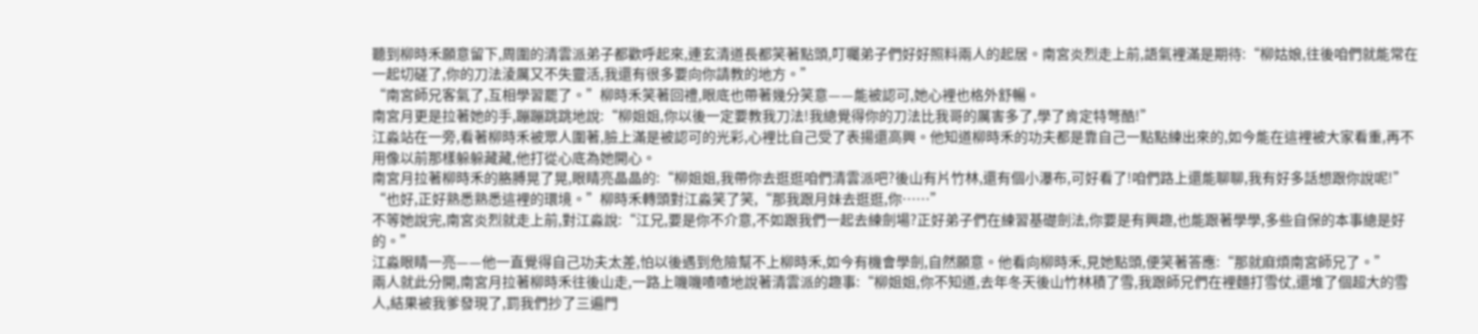聽到柳時禾願意留下,周圍的清雲派弟子都歡呼起來,連玄清道長都笑著點頭,叮囑弟子們好好照料兩人的起居。南宮炎烈走上前,語氣裡滿是期待:“柳姑娘,往後咱們就能常在一起切磋了,你的刀法淩厲又不失靈活,我還有很多要向你請教的地方。”
“南宮師兄客氣了,互相學習罷了。”柳時禾笑著回禮,眼底也帶著幾分笑意——能被認可,她心裡也格外舒暢。
南宮月更是拉著她的手,蹦蹦跳跳地說:“柳姐姐,你以後一定要教我刀法!我總覺得你的刀法比我哥的厲害多了,學了肯定特彆酷!”
江淼站在一旁,看著柳時禾被眾人圍著,臉上滿是被認可的光彩,心裡比自己受了表揚還高興。他知道柳時禾的功夫都是靠自己一點點練出來的,如今能在這裡被大家看重,再不用像以前那樣躲躲藏藏,他打從心底為她開心。
南宮月拉著柳時禾的胳膊晃了晃,眼睛亮晶晶的:“柳姐姐,我帶你去逛逛咱們清雲派吧?後山有片竹林,還有個小瀑布,可好看了!咱們路上還能聊聊,我有好多話想跟你說呢!”
“也好,正好熟悉熟悉這裡的環境。”柳時禾轉頭對江淼笑了笑,“那我跟月妹去逛逛,你……”
不等她說完,南宮炎烈就走上前,對江淼說:“江兄,要是你不介意,不如跟我們一起去練劍場?正好弟子們在練習基礎劍法,你要是有興趣,也能跟著學學,多些自保的本事總是好的。”
江淼眼睛一亮——他一直覺得自己功夫太差,怕以後遇到危險幫不上柳時禾,如今有機會學劍,自然願意。他看向柳時禾,見她點頭,便笑著答應:“那就麻煩南宮師兄了。”
兩人就此分開,南宮月拉著柳時禾往後山走,一路上嘰嘰喳喳地說著清雲派的趣事:“柳姐姐,你不知道,去年冬天後山竹林積了雪,我跟師兄們在裡麵打雪仗,還堆了個超大的雪人,結果被我爹發現了,罰我們抄了三遍門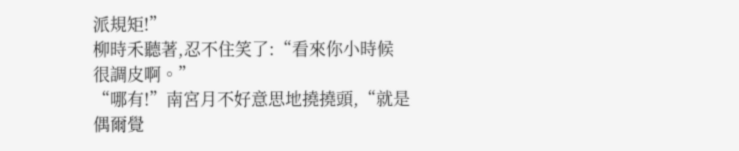派規矩!”
柳時禾聽著,忍不住笑了:“看來你小時候很調皮啊。”
“哪有!”南宮月不好意思地撓撓頭,“就是偶爾覺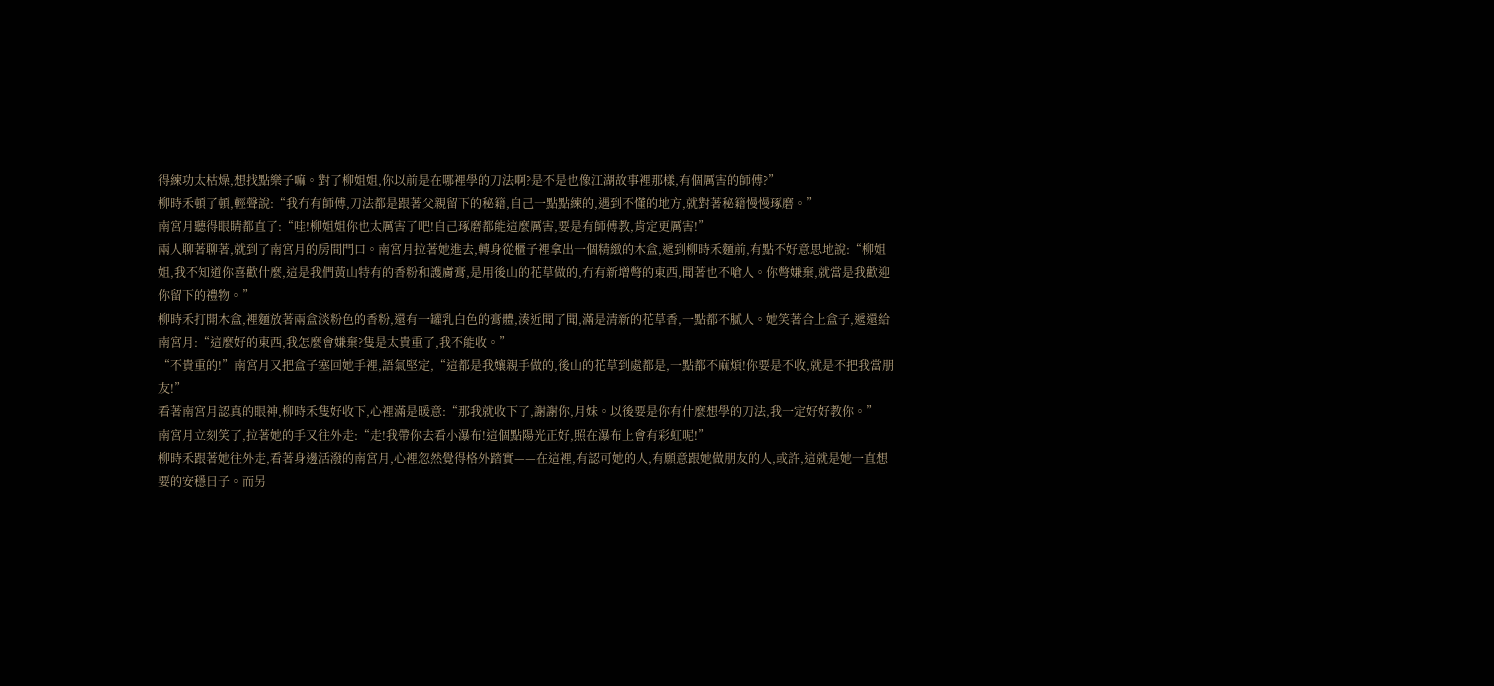得練功太枯燥,想找點樂子嘛。對了柳姐姐,你以前是在哪裡學的刀法啊?是不是也像江湖故事裡那樣,有個厲害的師傅?”
柳時禾頓了頓,輕聲說:“我冇有師傅,刀法都是跟著父親留下的秘籍,自己一點點練的,遇到不懂的地方,就對著秘籍慢慢琢磨。”
南宮月聽得眼睛都直了:“哇!柳姐姐你也太厲害了吧!自己琢磨都能這麼厲害,要是有師傅教,肯定更厲害!”
兩人聊著聊著,就到了南宮月的房間門口。南宮月拉著她進去,轉身從櫃子裡拿出一個精緻的木盒,遞到柳時禾麵前,有點不好意思地說:“柳姐姐,我不知道你喜歡什麼,這是我們黃山特有的香粉和護膚膏,是用後山的花草做的,冇有新增彆的東西,聞著也不嗆人。你彆嫌棄,就當是我歡迎你留下的禮物。”
柳時禾打開木盒,裡麵放著兩盒淡粉色的香粉,還有一罐乳白色的膏體,湊近聞了聞,滿是清新的花草香,一點都不膩人。她笑著合上盒子,遞還給南宮月:“這麼好的東西,我怎麼會嫌棄?隻是太貴重了,我不能收。”
“不貴重的!”南宮月又把盒子塞回她手裡,語氣堅定,“這都是我孃親手做的,後山的花草到處都是,一點都不麻煩!你要是不收,就是不把我當朋友!”
看著南宮月認真的眼神,柳時禾隻好收下,心裡滿是暖意:“那我就收下了,謝謝你,月妹。以後要是你有什麼想學的刀法,我一定好好教你。”
南宮月立刻笑了,拉著她的手又往外走:“走!我帶你去看小瀑布!這個點陽光正好,照在瀑布上會有彩虹呢!”
柳時禾跟著她往外走,看著身邊活潑的南宮月,心裡忽然覺得格外踏實——在這裡,有認可她的人,有願意跟她做朋友的人,或許,這就是她一直想要的安穩日子。而另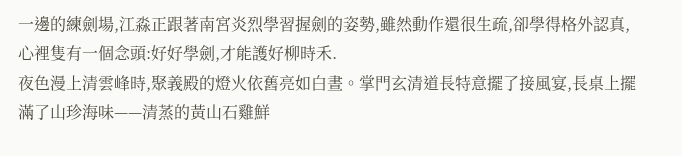一邊的練劍場,江淼正跟著南宮炎烈學習握劍的姿勢,雖然動作還很生疏,卻學得格外認真,心裡隻有一個念頭:好好學劍,才能護好柳時禾.
夜色漫上清雲峰時,聚義殿的燈火依舊亮如白晝。掌門玄清道長特意擺了接風宴,長桌上擺滿了山珍海味——清蒸的黃山石雞鮮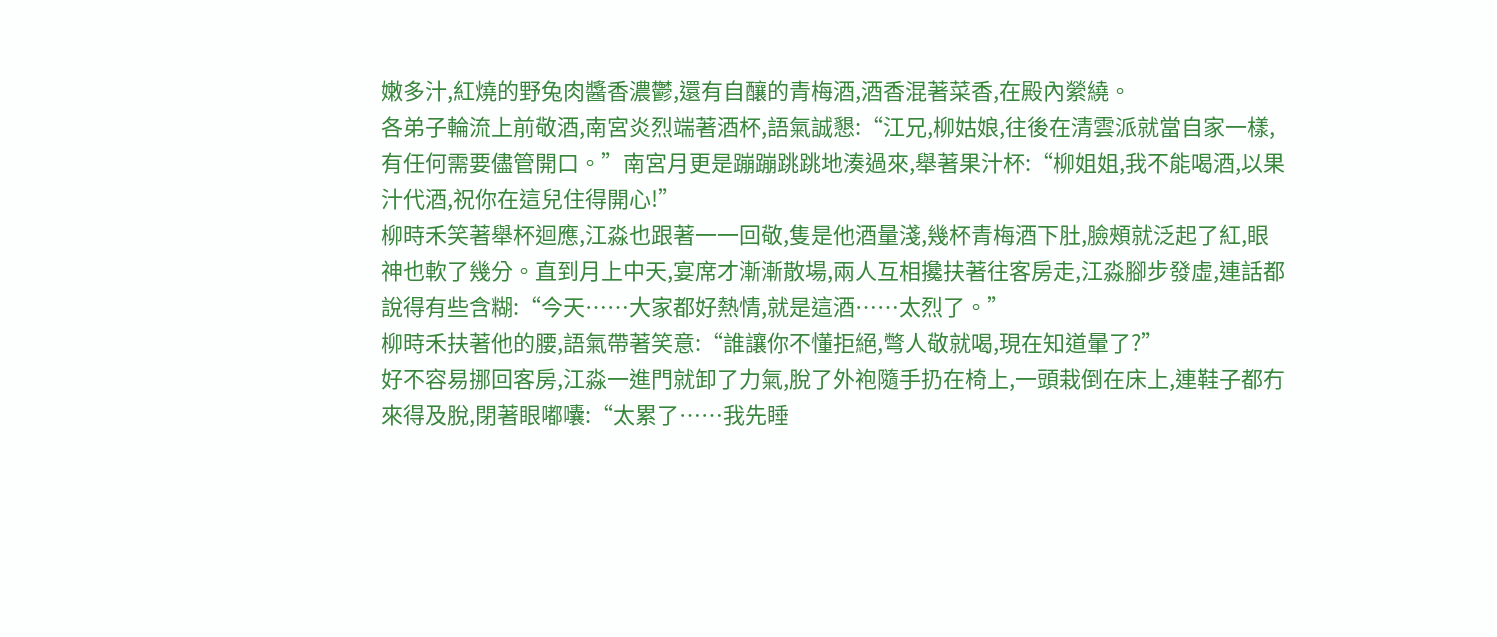嫩多汁,紅燒的野兔肉醬香濃鬱,還有自釀的青梅酒,酒香混著菜香,在殿內縈繞。
各弟子輪流上前敬酒,南宮炎烈端著酒杯,語氣誠懇:“江兄,柳姑娘,往後在清雲派就當自家一樣,有任何需要儘管開口。”南宮月更是蹦蹦跳跳地湊過來,舉著果汁杯:“柳姐姐,我不能喝酒,以果汁代酒,祝你在這兒住得開心!”
柳時禾笑著舉杯迴應,江淼也跟著一一回敬,隻是他酒量淺,幾杯青梅酒下肚,臉頰就泛起了紅,眼神也軟了幾分。直到月上中天,宴席才漸漸散場,兩人互相攙扶著往客房走,江淼腳步發虛,連話都說得有些含糊:“今天……大家都好熱情,就是這酒……太烈了。”
柳時禾扶著他的腰,語氣帶著笑意:“誰讓你不懂拒絕,彆人敬就喝,現在知道暈了?”
好不容易挪回客房,江淼一進門就卸了力氣,脫了外袍隨手扔在椅上,一頭栽倒在床上,連鞋子都冇來得及脫,閉著眼嘟囔:“太累了……我先睡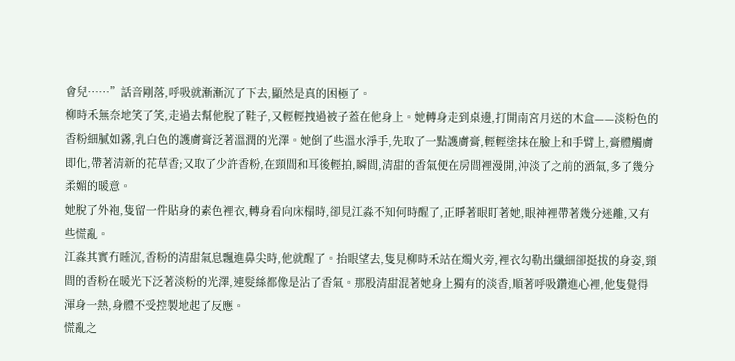會兒……”話音剛落,呼吸就漸漸沉了下去,顯然是真的困極了。
柳時禾無奈地笑了笑,走過去幫他脫了鞋子,又輕輕拽過被子蓋在他身上。她轉身走到桌邊,打開南宮月送的木盒——淡粉色的香粉細膩如霧,乳白色的護膚膏泛著溫潤的光澤。她倒了些溫水淨手,先取了一點護膚膏,輕輕塗抹在臉上和手臂上,膏體觸膚即化,帶著清新的花草香;又取了少許香粉,在頸間和耳後輕拍,瞬間,清甜的香氣便在房間裡漫開,沖淡了之前的酒氣,多了幾分柔媚的暖意。
她脫了外袍,隻留一件貼身的素色裡衣,轉身看向床榻時,卻見江淼不知何時醒了,正睜著眼盯著她,眼神裡帶著幾分迷離,又有些慌亂。
江淼其實冇睡沉,香粉的清甜氣息飄進鼻尖時,他就醒了。抬眼望去,隻見柳時禾站在燭火旁,裡衣勾勒出纖細卻挺拔的身姿,頸間的香粉在暖光下泛著淡粉的光澤,連髮絲都像是沾了香氣。那股清甜混著她身上獨有的淡香,順著呼吸鑽進心裡,他隻覺得渾身一熱,身體不受控製地起了反應。
慌亂之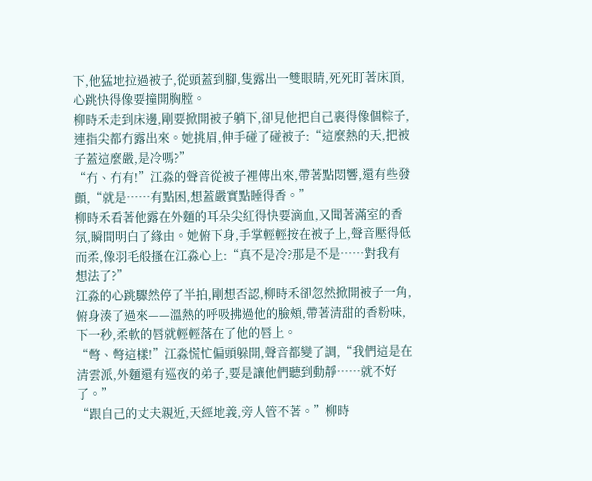下,他猛地拉過被子,從頭蓋到腳,隻露出一雙眼睛,死死盯著床頂,心跳快得像要撞開胸膛。
柳時禾走到床邊,剛要掀開被子躺下,卻見他把自己裹得像個粽子,連指尖都冇露出來。她挑眉,伸手碰了碰被子:“這麼熱的天,把被子蓋這麼嚴,是冷嗎?”
“冇、冇有!”江淼的聲音從被子裡傳出來,帶著點悶響,還有些發顫,“就是……有點困,想蓋嚴實點睡得香。”
柳時禾看著他露在外麵的耳朵尖紅得快要滴血,又聞著滿室的香氛,瞬間明白了緣由。她俯下身,手掌輕輕按在被子上,聲音壓得低而柔,像羽毛般搔在江淼心上:“真不是冷?那是不是……對我有想法了?”
江淼的心跳驟然停了半拍,剛想否認,柳時禾卻忽然掀開被子一角,俯身湊了過來——溫熱的呼吸拂過他的臉頰,帶著清甜的香粉味,下一秒,柔軟的唇就輕輕落在了他的唇上。
“彆、彆這樣!”江淼慌忙偏頭躲開,聲音都變了調,“我們這是在清雲派,外麵還有巡夜的弟子,要是讓他們聽到動靜……就不好了。”
“跟自己的丈夫親近,天經地義,旁人管不著。”柳時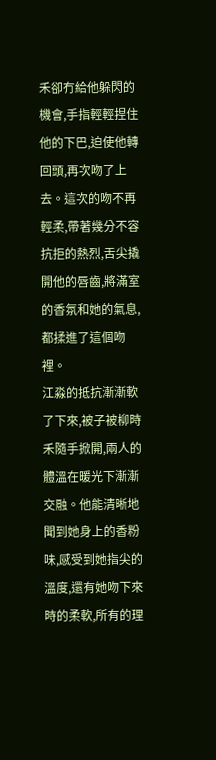禾卻冇給他躲閃的機會,手指輕輕捏住他的下巴,迫使他轉回頭,再次吻了上去。這次的吻不再輕柔,帶著幾分不容抗拒的熱烈,舌尖撬開他的唇齒,將滿室的香氛和她的氣息,都揉進了這個吻裡。
江淼的抵抗漸漸軟了下來,被子被柳時禾隨手掀開,兩人的體溫在暖光下漸漸交融。他能清晰地聞到她身上的香粉味,感受到她指尖的溫度,還有她吻下來時的柔軟,所有的理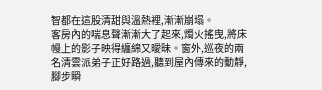智都在這股清甜與溫熱裡,漸漸崩塌。
客房內的喘息聲漸漸大了起來,燭火搖曳,將床幔上的影子映得纏綿又曖昧。窗外,巡夜的兩名清雲派弟子正好路過,聽到屋內傳來的動靜,腳步瞬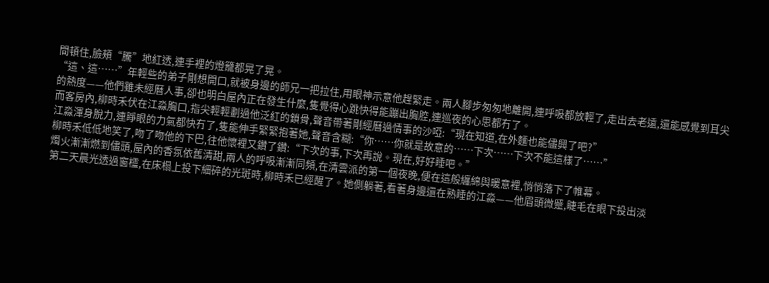間頓住,臉頰“騰”地紅透,連手裡的燈籠都晃了晃。
“這、這……”年輕些的弟子剛想開口,就被身邊的師兄一把拉住,用眼神示意他趕緊走。兩人腳步匆匆地離開,連呼吸都放輕了,走出去老遠,還能感覺到耳尖的熱度——他們雖未經曆人事,卻也明白屋內正在發生什麼,隻覺得心跳快得能蹦出胸腔,連巡夜的心思都冇了。
而客房內,柳時禾伏在江淼胸口,指尖輕輕劃過他泛紅的鎖骨,聲音帶著剛經曆過情事的沙啞:“現在知道,在外麵也能儘興了吧?”
江淼渾身脫力,連睜眼的力氣都快冇了,隻能伸手緊緊抱著她,聲音含糊:“你……你就是故意的……下次……下次不能這樣了……”
柳時禾低低地笑了,吻了吻他的下巴,往他懷裡又鑽了鑽:“下次的事,下次再說。現在,好好睡吧。”
燭火漸漸燃到儘頭,屋內的香氛依舊清甜,兩人的呼吸漸漸同頻,在清雲派的第一個夜晚,便在這般纏綿與暖意裡,悄悄落下了帷幕。
第二天晨光透過窗欞,在床榻上投下細碎的光斑時,柳時禾已經醒了。她側躺著,看著身邊還在熟睡的江淼——他眉頭微蹙,睫毛在眼下投出淡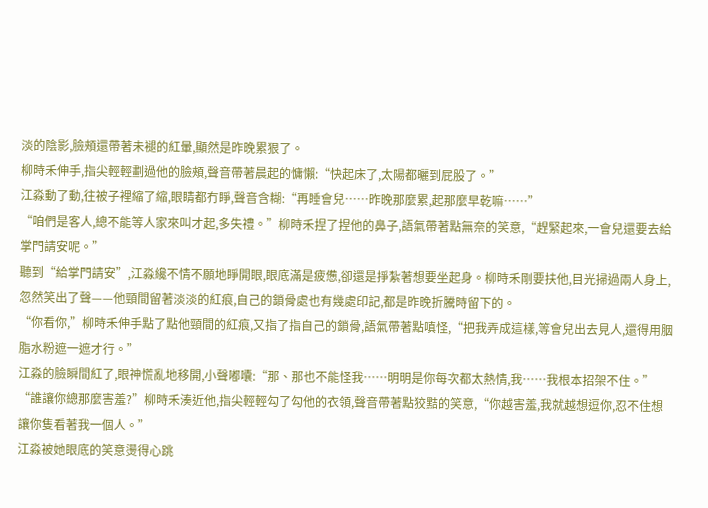淡的陰影,臉頰還帶著未褪的紅暈,顯然是昨晚累狠了。
柳時禾伸手,指尖輕輕劃過他的臉頰,聲音帶著晨起的慵懶:“快起床了,太陽都曬到屁股了。”
江淼動了動,往被子裡縮了縮,眼睛都冇睜,聲音含糊:“再睡會兒……昨晚那麼累,起那麼早乾嘛……”
“咱們是客人,總不能等人家來叫才起,多失禮。”柳時禾捏了捏他的鼻子,語氣帶著點無奈的笑意,“趕緊起來,一會兒還要去給掌門請安呢。”
聽到“給掌門請安”,江淼纔不情不願地睜開眼,眼底滿是疲憊,卻還是掙紮著想要坐起身。柳時禾剛要扶他,目光掃過兩人身上,忽然笑出了聲——他頸間留著淡淡的紅痕,自己的鎖骨處也有幾處印記,都是昨晚折騰時留下的。
“你看你,”柳時禾伸手點了點他頸間的紅痕,又指了指自己的鎖骨,語氣帶著點嗔怪,“把我弄成這樣,等會兒出去見人,還得用胭脂水粉遮一遮才行。”
江淼的臉瞬間紅了,眼神慌亂地移開,小聲嘟囔:“那、那也不能怪我……明明是你每次都太熱情,我……我根本招架不住。”
“誰讓你總那麼害羞?”柳時禾湊近他,指尖輕輕勾了勾他的衣領,聲音帶著點狡黠的笑意,“你越害羞,我就越想逗你,忍不住想讓你隻看著我一個人。”
江淼被她眼底的笑意燙得心跳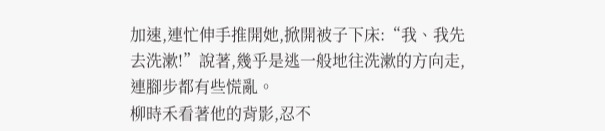加速,連忙伸手推開她,掀開被子下床:“我、我先去洗漱!”說著,幾乎是逃一般地往洗漱的方向走,連腳步都有些慌亂。
柳時禾看著他的背影,忍不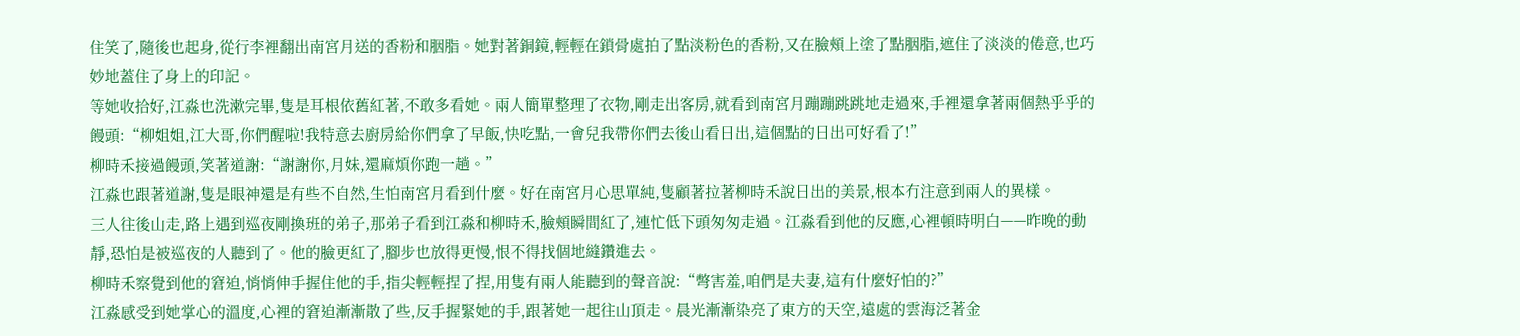住笑了,隨後也起身,從行李裡翻出南宮月送的香粉和胭脂。她對著銅鏡,輕輕在鎖骨處拍了點淡粉色的香粉,又在臉頰上塗了點胭脂,遮住了淡淡的倦意,也巧妙地蓋住了身上的印記。
等她收拾好,江淼也洗漱完畢,隻是耳根依舊紅著,不敢多看她。兩人簡單整理了衣物,剛走出客房,就看到南宮月蹦蹦跳跳地走過來,手裡還拿著兩個熱乎乎的饅頭:“柳姐姐,江大哥,你們醒啦!我特意去廚房給你們拿了早飯,快吃點,一會兒我帶你們去後山看日出,這個點的日出可好看了!”
柳時禾接過饅頭,笑著道謝:“謝謝你,月妹,還麻煩你跑一趟。”
江淼也跟著道謝,隻是眼神還是有些不自然,生怕南宮月看到什麼。好在南宮月心思單純,隻顧著拉著柳時禾說日出的美景,根本冇注意到兩人的異樣。
三人往後山走,路上遇到巡夜剛換班的弟子,那弟子看到江淼和柳時禾,臉頰瞬間紅了,連忙低下頭匆匆走過。江淼看到他的反應,心裡頓時明白——昨晚的動靜,恐怕是被巡夜的人聽到了。他的臉更紅了,腳步也放得更慢,恨不得找個地縫鑽進去。
柳時禾察覺到他的窘迫,悄悄伸手握住他的手,指尖輕輕捏了捏,用隻有兩人能聽到的聲音說:“彆害羞,咱們是夫妻,這有什麼好怕的?”
江淼感受到她掌心的溫度,心裡的窘迫漸漸散了些,反手握緊她的手,跟著她一起往山頂走。晨光漸漸染亮了東方的天空,遠處的雲海泛著金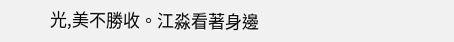光,美不勝收。江淼看著身邊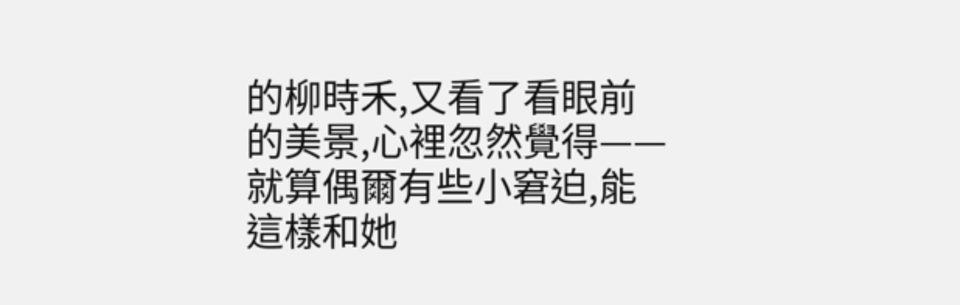的柳時禾,又看了看眼前的美景,心裡忽然覺得——就算偶爾有些小窘迫,能這樣和她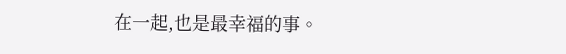在一起,也是最幸福的事。